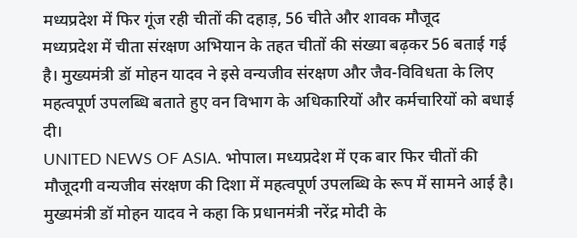मध्यप्रदेश में फिर गूंज रही चीतों की दहाड़, 56 चीते और शावक मौजूद
मध्यप्रदेश में चीता संरक्षण अभियान के तहत चीतों की संख्या बढ़कर 56 बताई गई है। मुख्यमंत्री डॉ मोहन यादव ने इसे वन्यजीव संरक्षण और जैव-विविधता के लिए महत्वपूर्ण उपलब्धि बताते हुए वन विभाग के अधिकारियों और कर्मचारियों को बधाई दी।
UNITED NEWS OF ASIA. भोपाल। मध्यप्रदेश में एक बार फिर चीतों की मौजूदगी वन्यजीव संरक्षण की दिशा में महत्वपूर्ण उपलब्धि के रूप में सामने आई है। मुख्यमंत्री डॉ मोहन यादव ने कहा कि प्रधानमंत्री नरेंद्र मोदी के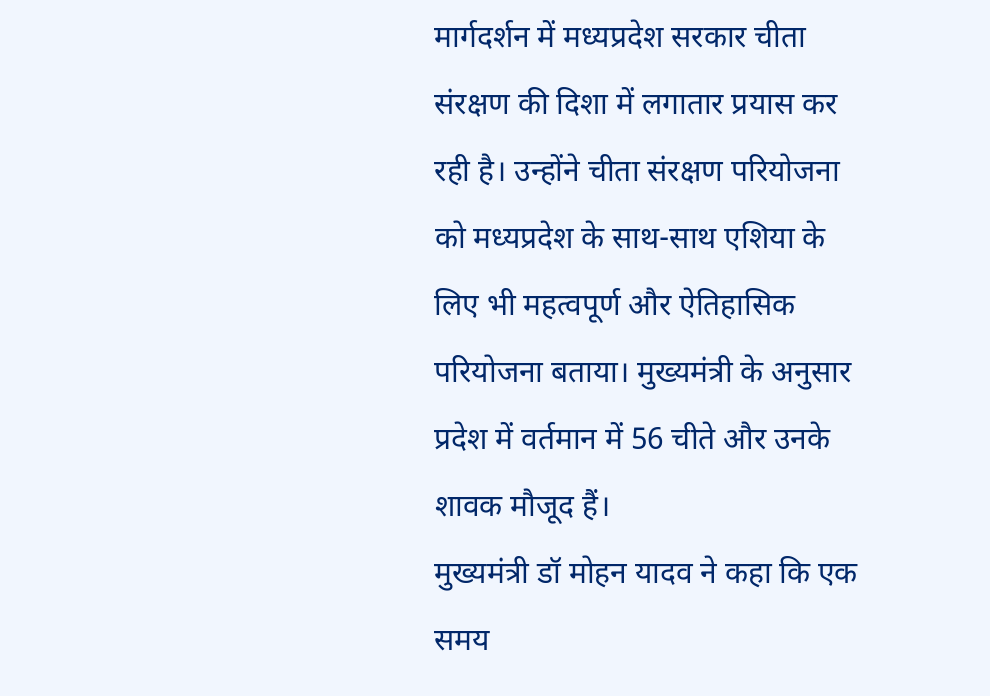मार्गदर्शन में मध्यप्रदेश सरकार चीता संरक्षण की दिशा में लगातार प्रयास कर रही है। उन्होंने चीता संरक्षण परियोजना को मध्यप्रदेश के साथ-साथ एशिया के लिए भी महत्वपूर्ण और ऐतिहासिक परियोजना बताया। मुख्यमंत्री के अनुसार प्रदेश में वर्तमान में 56 चीते और उनके शावक मौजूद हैं।
मुख्यमंत्री डॉ मोहन यादव ने कहा कि एक समय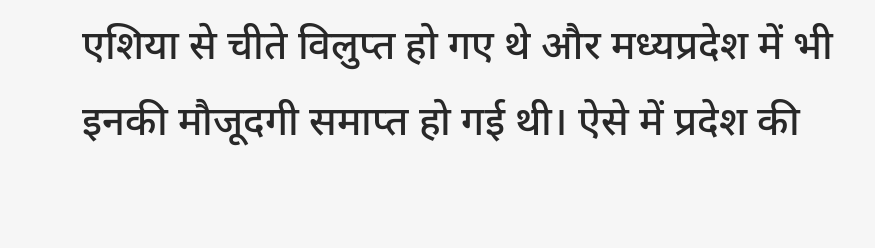एशिया से चीते विलुप्त हो गए थे और मध्यप्रदेश में भी इनकी मौजूदगी समाप्त हो गई थी। ऐसे में प्रदेश की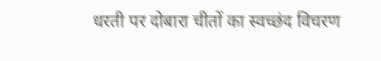धरती पर दोबारा चीतों का स्वच्छंद विचरण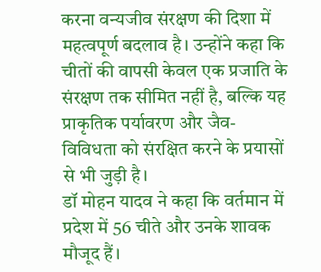करना वन्यजीव संरक्षण की दिशा में महत्वपूर्ण बदलाव है। उन्होंने कहा कि चीतों की वापसी केवल एक प्रजाति के संरक्षण तक सीमित नहीं है, बल्कि यह प्राकृतिक पर्यावरण और जैव-विविधता को संरक्षित करने के प्रयासों से भी जुड़ी है।
डॉ मोहन यादव ने कहा कि वर्तमान में प्रदेश में 56 चीते और उनके शावक मौजूद हैं।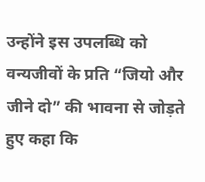उन्होंने इस उपलब्धि को वन्यजीवों के प्रति “जियो और जीने दो” की भावना से जोड़ते हुए कहा कि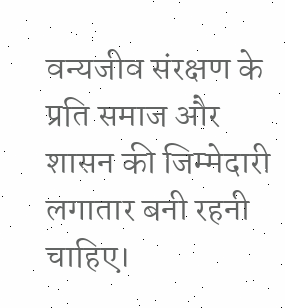वन्यजीव संरक्षण के प्रति समाज और शासन की जिम्मेदारी लगातार बनी रहनी चाहिए।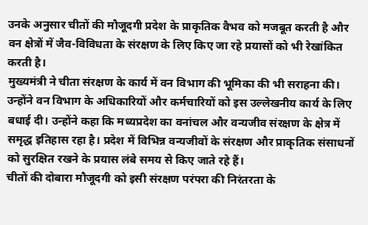उनके अनुसार चीतों की मौजूदगी प्रदेश के प्राकृतिक वैभव को मजबूत करती है और वन क्षेत्रों में जैव-विविधता के संरक्षण के लिए किए जा रहे प्रयासों को भी रेखांकित करती है।
मुख्यमंत्री ने चीता संरक्षण के कार्य में वन विभाग की भूमिका की भी सराहना की। उन्होंने वन विभाग के अधिकारियों और कर्मचारियों को इस उल्लेखनीय कार्य के लिए बधाई दी। उन्होंने कहा कि मध्यप्रदेश का वनांचल और वन्यजीव संरक्षण के क्षेत्र में समृद्ध इतिहास रहा है। प्रदेश में विभिन्न वन्यजीवों के संरक्षण और प्राकृतिक संसाधनों को सुरक्षित रखने के प्रयास लंबे समय से किए जाते रहे हैं।
चीतों की दोबारा मौजूदगी को इसी संरक्षण परंपरा की निरंतरता के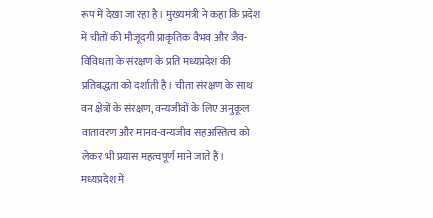रूप में देखा जा रहा है। मुख्यमंत्री ने कहा कि प्रदेश में चीतों की मौजूदगी प्राकृतिक वैभव और जैव-विविधता के संरक्षण के प्रति मध्यप्रदेश की प्रतिबद्धता को दर्शाती है। चीता संरक्षण के साथ वन क्षेत्रों के संरक्षण, वन्यजीवों के लिए अनुकूल वातावरण और मानव-वन्यजीव सहअस्तित्व को लेकर भी प्रयास महत्वपूर्ण माने जाते हैं।
मध्यप्रदेश में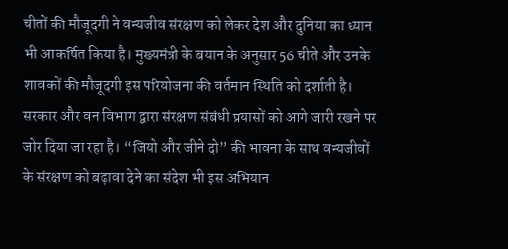चीतों की मौजूदगी ने वन्यजीव संरक्षण को लेकर देश और दुनिया का ध्यान भी आकर्षित किया है। मुख्यमंत्री के बयान के अनुसार 56 चीते और उनके शावकों की मौजूदगी इस परियोजना की वर्तमान स्थिति को दर्शाती है। सरकार और वन विभाग द्वारा संरक्षण संबंधी प्रयासों को आगे जारी रखने पर जोर दिया जा रहा है। “जियो और जीने दो” की भावना के साथ वन्यजीवों के संरक्षण को बढ़ावा देने का संदेश भी इस अभियान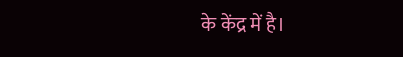के केंद्र में है।